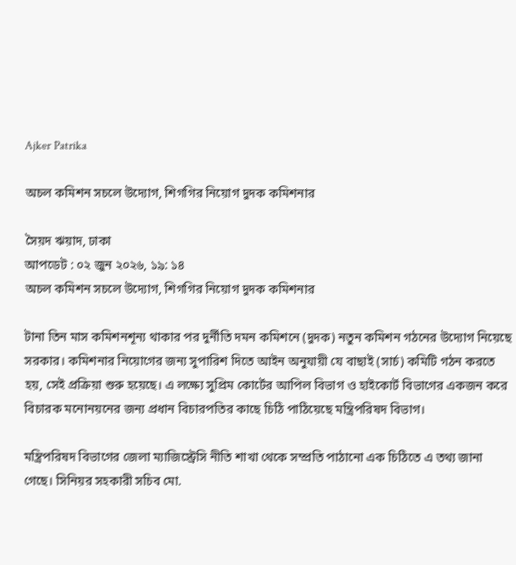Ajker Patrika

অচল কমিশন সচলে উদ্যোগ, শিগগির নিয়োগ দুদক কমিশনার

সৈয়দ ঋয়াদ, ঢাকা
আপডেট : ০২ জুন ২০২৬, ১৯: ১৪
অচল কমিশন সচলে উদ্যোগ, শিগগির নিয়োগ দুদক কমিশনার

টানা তিন মাস কমিশনশূন্য থাকার পর দুর্নীতি দমন কমিশনে (দুদক) নতুন কমিশন গঠনের উদ্যোগ নিয়েছে সরকার। কমিশনার নিয়োগের জন্য সুপারিশ দিতে আইন অনুযায়ী যে বাছাই (সার্চ) কমিটি গঠন করতে হয়, সেই প্রক্রিয়া শুরু হয়েছে। এ লক্ষ্যে সুপ্রিম কোর্টের আপিল বিভাগ ও হাইকোর্ট বিভাগের একজন করে বিচারক মনোনয়নের জন্য প্রধান বিচারপতির কাছে চিঠি পাঠিয়েছে মন্ত্রিপরিষদ বিভাগ।

মন্ত্রিপরিষদ বিভাগের জেলা ম্যাজিস্ট্রেসি নীতি শাখা থেকে সম্প্রতি পাঠানো এক চিঠিতে এ তথ্য জানা গেছে। সিনিয়র সহকারী সচিব মো.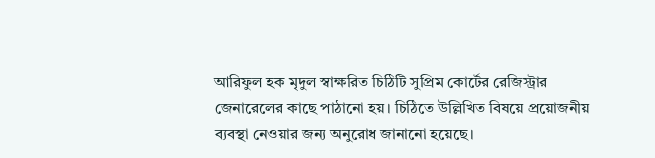আরিফুল হক মৃদুল স্বাক্ষরিত চিঠিটি সুপ্রিম কোর্টের রেজিস্ট্রার জেনারেলের কাছে পাঠানো হয়। চিঠিতে উল্লিখিত বিষয়ে প্রয়োজনীয় ব্যবস্থা নেওয়ার জন্য অনুরোধ জানানো হয়েছে।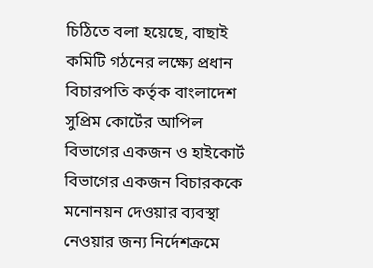চিঠিতে বলা হয়েছে, বাছাই কমিটি গঠনের লক্ষ্যে প্রধান বিচারপতি কর্তৃক বাংলাদেশ সুপ্রিম কোর্টের আপিল বিভাগের একজন ও হাইকোর্ট বিভাগের একজন বিচারককে মনোনয়ন দেওয়ার ব্যবস্থা নেওয়ার জন্য নির্দেশক্রমে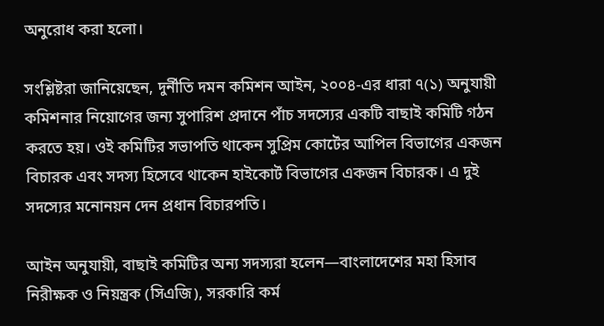অনুরোধ করা হলো।

সংশ্লিষ্টরা জানিয়েছেন, দুর্নীতি দমন কমিশন আইন, ২০০৪-এর ধারা ৭(১) অনুযায়ী কমিশনার নিয়োগের জন্য সুপারিশ প্রদানে পাঁচ সদস্যের একটি বাছাই কমিটি গঠন করতে হয়। ওই কমিটির সভাপতি থাকেন সুপ্রিম কোর্টের আপিল বিভাগের একজন বিচারক এবং সদস্য হিসেবে থাকেন হাইকোর্ট বিভাগের একজন বিচারক। এ দুই সদস্যের মনোনয়ন দেন প্রধান বিচারপতি।

আইন অনুযায়ী, বাছাই কমিটির অন্য সদস্যরা হলেন—বাংলাদেশের মহা হিসাব নিরীক্ষক ও নিয়ন্ত্রক (সিএজি), সরকারি কর্ম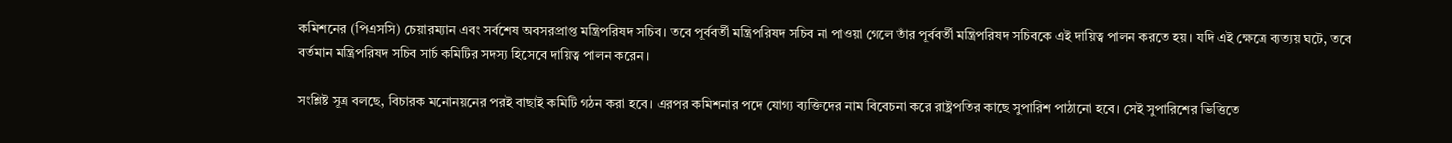কমিশনের (পিএসসি) চেয়ারম্যান এবং সর্বশেষ অবসরপ্রাপ্ত মন্ত্রিপরিষদ সচিব। তবে পূর্ববর্তী মন্ত্রিপরিষদ সচিব না পাওয়া গেলে তাঁর পূর্ববর্তী মন্ত্রিপরিষদ সচিবকে এই দায়িত্ব পালন করতে হয়। যদি এই ক্ষেত্রে ব্যত্যয় ঘটে, তবে বর্তমান মন্ত্রিপরিষদ সচিব সার্চ কমিটির সদস্য হিসেবে দায়িত্ব পালন করেন।

সংশ্লিষ্ট সূত্র বলছে, বিচারক মনোনয়নের পরই বাছাই কমিটি গঠন করা হবে। এরপর কমিশনার পদে যোগ্য ব্যক্তিদের নাম বিবেচনা করে রাষ্ট্রপতির কাছে সুপারিশ পাঠানো হবে। সেই সুপারিশের ভিত্তিতে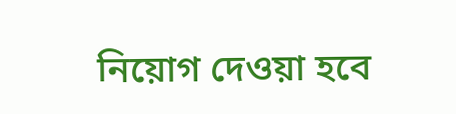নিয়োগ দেওয়া হবে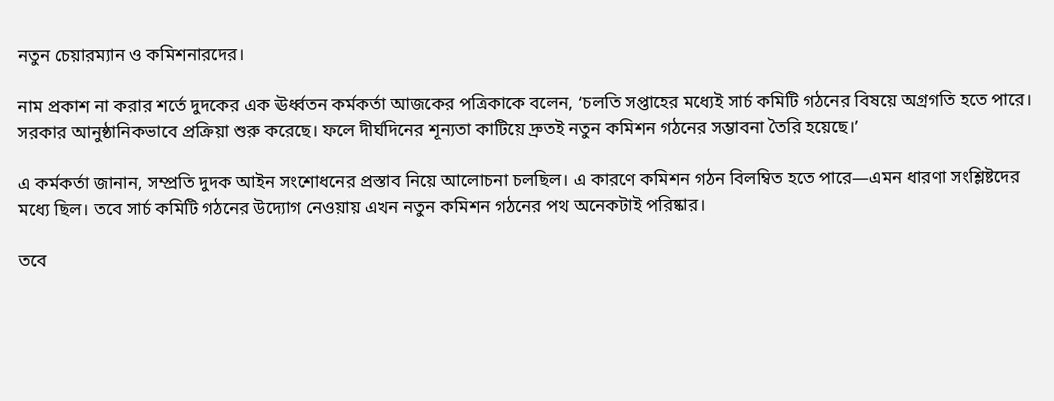নতুন চেয়ারম্যান ও কমিশনারদের।

নাম প্রকাশ না করার শর্তে দুদকের এক ঊর্ধ্বতন কর্মকর্তা আজকের পত্রিকাকে বলেন, ‘চলতি সপ্তাহের মধ্যেই সার্চ কমিটি গঠনের বিষয়ে অগ্রগতি হতে পারে। সরকার আনুষ্ঠানিকভাবে প্রক্রিয়া শুরু করেছে। ফলে দীর্ঘদিনের শূন্যতা কাটিয়ে দ্রুতই নতুন কমিশন গঠনের সম্ভাবনা তৈরি হয়েছে।’

এ কর্মকর্তা জানান, সম্প্রতি দুদক আইন সংশোধনের প্রস্তাব নিয়ে আলোচনা চলছিল। এ কারণে কমিশন গঠন বিলম্বিত হতে পারে—এমন ধারণা সংশ্লিষ্টদের মধ্যে ছিল। তবে সার্চ কমিটি গঠনের উদ্যোগ নেওয়ায় এখন নতুন কমিশন গঠনের পথ অনেকটাই পরিষ্কার।

তবে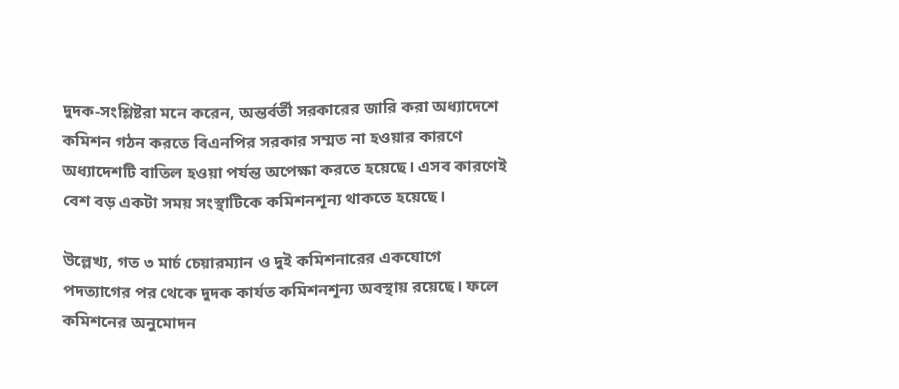দুদক-সংশ্লিষ্টরা মনে করেন, অন্তর্বর্তী সরকারের জারি করা অধ্যাদেশে কমিশন গঠন করতে বিএনপির সরকার সম্মত না হওয়ার কারণে অধ্যাদেশটি বাতিল হওয়া পর্যন্ত অপেক্ষা করতে হয়েছে। এসব কারণেই বেশ বড় একটা সময় সংস্থাটিকে কমিশনশূন্য থাকতে হয়েছে।

উল্লেখ্য, গত ৩ মার্চ চেয়ারম্যান ও দুই কমিশনারের একযোগে পদত্যাগের পর থেকে দুদক কার্যত কমিশনশূন্য অবস্থায় রয়েছে। ফলে কমিশনের অনুমোদন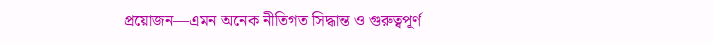প্রয়োজন—এমন অনেক নীতিগত সিদ্ধান্ত ও গুরুত্বপূর্ণ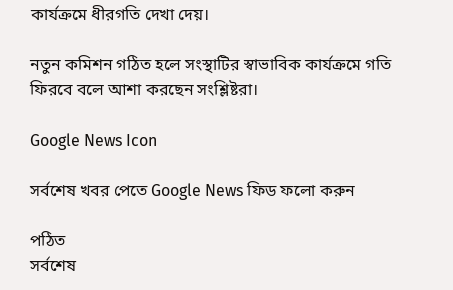কার্যক্রমে ধীরগতি দেখা দেয়।

নতুন কমিশন গঠিত হলে সংস্থাটির স্বাভাবিক কার্যক্রমে গতি ফিরবে বলে আশা করছেন সংশ্লিষ্টরা।

Google News Icon

সর্বশেষ খবর পেতে Google News ফিড ফলো করুন

পঠিত
সর্বশেষ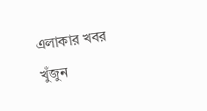এলাকার খবর
খুঁজুন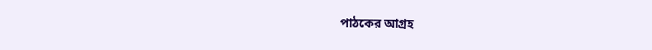পাঠকের আগ্রহ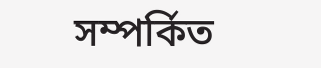সম্পর্কিত